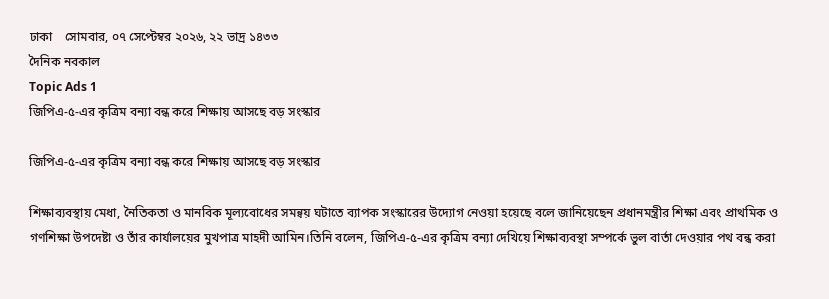ঢাকা    সোমবার, ০৭ সেপ্টেম্বর ২০২৬, ২২ ভাদ্র ১৪৩৩
দৈনিক নবকাল
Topic Ads 1
জিপিএ-৫-এর কৃত্রিম বন্যা বন্ধ করে শিক্ষায় আসছে বড় সংস্কার

জিপিএ-৫-এর কৃত্রিম বন্যা বন্ধ করে শিক্ষায় আসছে বড় সংস্কার

শিক্ষাব্যবস্থায় মেধা, নৈতিকতা ও মানবিক মূল্যবোধের সমন্বয় ঘটাতে ব্যাপক সংস্কারের উদ্যোগ নেওয়া হয়েছে বলে জানিয়েছেন প্রধানমন্ত্রীর শিক্ষা এবং প্রাথমিক ও গণশিক্ষা উপদেষ্টা ও তাঁর কার্যালয়ের মুখপাত্র মাহদী আমিন।তিনি বলেন, জিপিএ-৫-এর কৃত্রিম বন্যা দেখিয়ে শিক্ষাব্যবস্থা সম্পর্কে ভুল বার্তা দেওয়ার পথ বন্ধ করা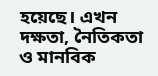হয়েছে। এখন দক্ষতা, নৈতিকতা ও মানবিক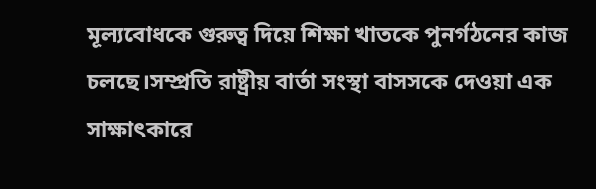মূল্যবোধকে গুরুত্ব দিয়ে শিক্ষা খাতকে পুনর্গঠনের কাজ চলছে।সম্প্রতি রাষ্ট্রীয় বার্তা সংস্থা বাসসকে দেওয়া এক সাক্ষাৎকারে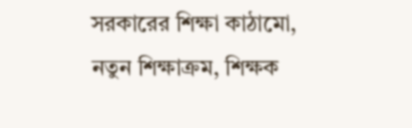সরকারের শিক্ষা কাঠামো, নতুন শিক্ষাক্রম, শিক্ষক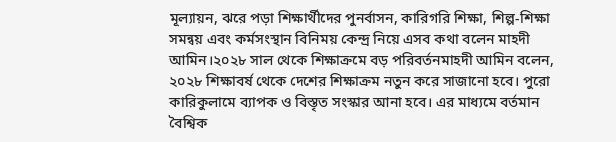মূল্যায়ন, ঝরে পড়া শিক্ষার্থীদের পুনর্বাসন, কারিগরি শিক্ষা, শিল্প-শিক্ষা সমন্বয় এবং কর্মসংস্থান বিনিময় কেন্দ্র নিয়ে এসব কথা বলেন মাহদী আমিন।২০২৮ সাল থেকে শিক্ষাক্রমে বড় পরিবর্তনমাহদী আমিন বলেন, ২০২৮ শিক্ষাবর্ষ থেকে দেশের শিক্ষাক্রম নতুন করে সাজানো হবে। পুরো কারিকুলামে ব্যাপক ও বিস্তৃত সংস্কার আনা হবে। এর মাধ্যমে বর্তমান বৈশ্বিক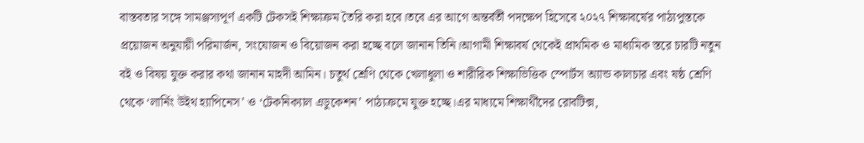বাস্তবতার সঙ্গে সামঞ্জস্যপূর্ণ একটি টেকসই শিক্ষাক্রম তৈরি করা হবে।তবে এর আগে অন্তর্বর্তী পদক্ষেপ হিসেবে ২০২৭ শিক্ষাবর্ষের পাঠ্যপুস্তকে প্রয়োজন অনুযায়ী পরিমার্জন, সংযোজন ও বিয়োজন করা হচ্ছে বলে জানান তিনি।আগামী শিক্ষাবর্ষ থেকেই প্রাথমিক ও মাধ্যমিক স্তরে চারটি নতুন বই ও বিষয় যুক্ত করার কথা জানান মাহদী আমিন। চতুর্থ শ্রেণি থেকে খেলাধুলা ও শারীরিক শিক্ষাভিত্তিক স্পোর্টস অ্যান্ড কালচার এবং ষষ্ঠ শ্রেণি থেকে ‘লার্নিং উইথ হ্যাপিনেস’ ও ‘টেকনিক্যাল এডুকেশন’ পাঠ্যক্রমে যুক্ত হচ্ছে।এর মাধ্যমে শিক্ষার্থীদের রোবটিক্স,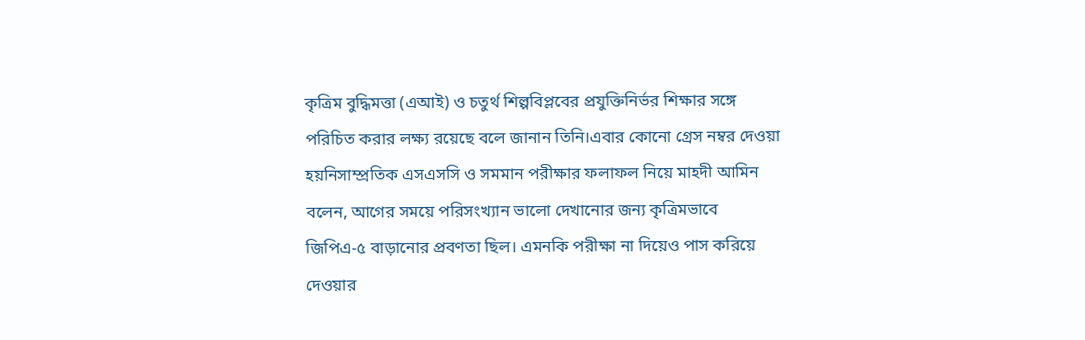কৃত্রিম বুদ্ধিমত্তা (এআই) ও চতুর্থ শিল্পবিপ্লবের প্রযুক্তিনির্ভর শিক্ষার সঙ্গে পরিচিত করার লক্ষ্য রয়েছে বলে জানান তিনি।এবার কোনো গ্রেস নম্বর দেওয়া হয়নিসাম্প্রতিক এসএসসি ও সমমান পরীক্ষার ফলাফল নিয়ে মাহদী আমিন বলেন, আগের সময়ে পরিসংখ্যান ভালো দেখানোর জন্য কৃত্রিমভাবে জিপিএ-৫ বাড়ানোর প্রবণতা ছিল। এমনকি পরীক্ষা না দিয়েও পাস করিয়ে দেওয়ার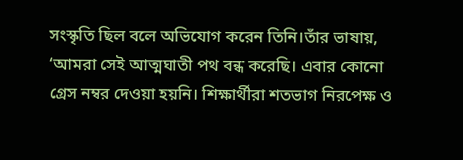সংস্কৃতি ছিল বলে অভিযোগ করেন তিনি।তাঁর ভাষায়, ‘আমরা সেই আত্মঘাতী পথ বন্ধ করেছি। এবার কোনো গ্রেস নম্বর দেওয়া হয়নি। শিক্ষার্থীরা শতভাগ নিরপেক্ষ ও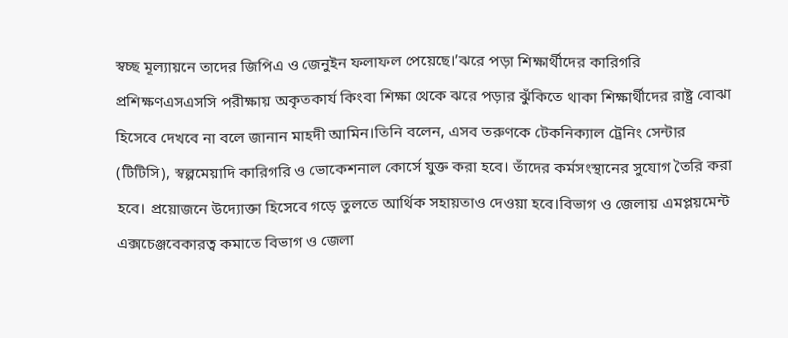স্বচ্ছ মূল্যায়নে তাদের জিপিএ ও জেনুইন ফলাফল পেয়েছে।’ঝরে পড়া শিক্ষার্থীদের কারিগরি প্রশিক্ষণএসএসসি পরীক্ষায় অকৃতকার্য কিংবা শিক্ষা থেকে ঝরে পড়ার ঝুঁকিতে থাকা শিক্ষার্থীদের রাষ্ট্র বোঝা হিসেবে দেখবে না বলে জানান মাহদী আমিন।তিনি বলেন, এসব তরুণকে টেকনিক্যাল ট্রেনিং সেন্টার (টিটিসি), স্বল্পমেয়াদি কারিগরি ও ভোকেশনাল কোর্সে যুক্ত করা হবে। তাঁদের কর্মসংস্থানের সুযোগ তৈরি করা হবে। প্রয়োজনে উদ্যোক্তা হিসেবে গড়ে তুলতে আর্থিক সহায়তাও দেওয়া হবে।বিভাগ ও জেলায় এমপ্লয়মেন্ট এক্সচেঞ্জবেকারত্ব কমাতে বিভাগ ও জেলা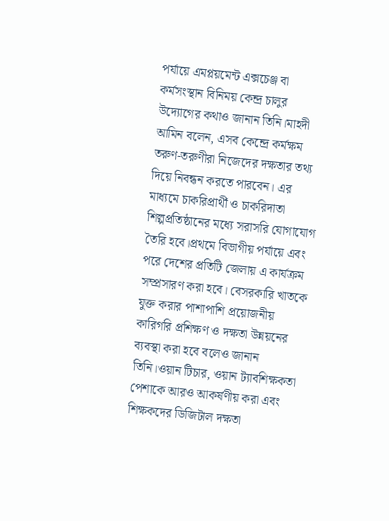পর্যায়ে এমপ্লয়মেন্ট এক্সচেঞ্জ বা কর্মসংস্থান বিনিময় কেন্দ্র চালুর উদ্যোগের কথাও জানান তিনি।মাহদী আমিন বলেন, এসব কেন্দ্রে কর্মক্ষম তরুণ-তরুণীরা নিজেদের দক্ষতার তথ্য দিয়ে নিবন্ধন করতে পারবেন। এর মাধ্যমে চাকরিপ্রার্থী ও চাকরিদাতা শিল্পপ্রতিষ্ঠানের মধ্যে সরাসরি যোগাযোগ তৈরি হবে।প্রথমে বিভাগীয় পর্যায়ে এবং পরে দেশের প্রতিটি জেলায় এ কার্যক্রম সম্প্রসারণ করা হবে। বেসরকারি খাতকে যুক্ত করার পাশাপাশি প্রয়োজনীয় কারিগরি প্রশিক্ষণ ও দক্ষতা উন্নয়নের ব্যবস্থা করা হবে বলেও জানান তিনি।ওয়ান টিচার, ওয়ান ট্যাবশিক্ষকতা পেশাকে আরও আকর্ষণীয় করা এবং শিক্ষকদের ডিজিটাল দক্ষতা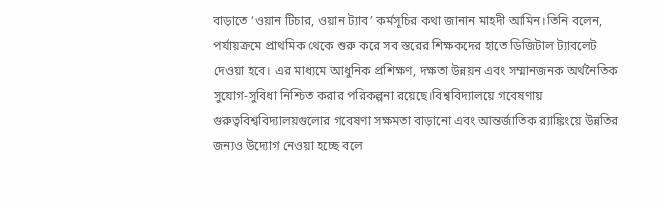বাড়াতে ‘ওয়ান টিচার, ওয়ান ট্যাব’ কর্মসূচির কথা জানান মাহদী আমিন।তিনি বলেন, পর্যায়ক্রমে প্রাথমিক থেকে শুরু করে সব স্তরের শিক্ষকদের হাতে ডিজিটাল ট্যাবলেট দেওয়া হবে। এর মাধ্যমে আধুনিক প্রশিক্ষণ, দক্ষতা উন্নয়ন এবং সম্মানজনক অর্থনৈতিক সুযোগ-সুবিধা নিশ্চিত করার পরিকল্পনা রয়েছে।বিশ্ববিদ্যালয়ে গবেষণায় গুরুত্ববিশ্ববিদ্যালয়গুলোর গবেষণা সক্ষমতা বাড়ানো এবং আন্তর্জাতিক র‌্যাঙ্কিংয়ে উন্নতির জন্যও উদ্যোগ নেওয়া হচ্ছে বলে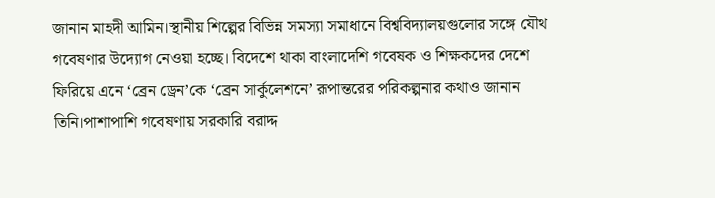জানান মাহদী আমিন।স্থানীয় শিল্পের বিভিন্ন সমস্যা সমাধানে বিশ্ববিদ্যালয়গুলোর সঙ্গে যৌথ গবেষণার উদ্যোগ নেওয়া হচ্ছে। বিদেশে থাকা বাংলাদেশি গবেষক ও শিক্ষকদের দেশে ফিরিয়ে এনে ‘ব্রেন ড্রেন’কে ‘ব্রেন সার্কুলেশনে’ রূপান্তরের পরিকল্পনার কথাও জানান তিনি।পাশাপাশি গবেষণায় সরকারি বরাদ্দ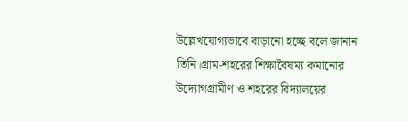উল্লেখযোগ্যভাবে বাড়ানো হচ্ছে বলে জানান তিনি।গ্রাম-শহরের শিক্ষাবৈষম্য কমানোর উদ্যোগগ্রামীণ ও শহরের বিদ্যালয়ের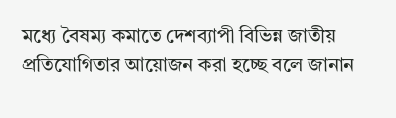মধ্যে বৈষম্য কমাতে দেশব্যাপী বিভিন্ন জাতীয় প্রতিযোগিতার আয়োজন করা হচ্ছে বলে জানান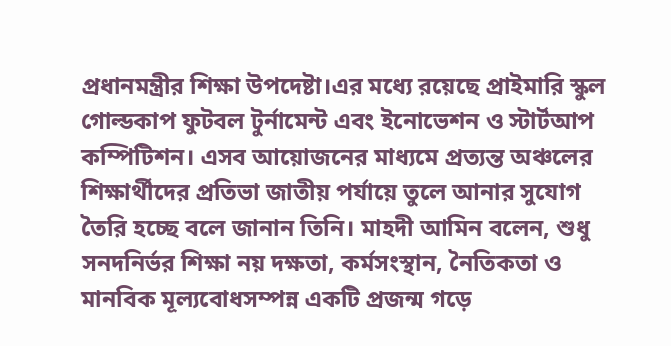প্রধানমন্ত্রীর শিক্ষা উপদেষ্টা।এর মধ্যে রয়েছে প্রাইমারি স্কুল গোল্ডকাপ ফুটবল টুর্নামেন্ট এবং ইনোভেশন ও স্টার্টআপ কম্পিটিশন। এসব আয়োজনের মাধ্যমে প্রত্যন্ত অঞ্চলের শিক্ষার্থীদের প্রতিভা জাতীয় পর্যায়ে তুলে আনার সুযোগ তৈরি হচ্ছে বলে জানান তিনি। মাহদী আমিন বলেন, শুধু সনদনির্ভর শিক্ষা নয় দক্ষতা, কর্মসংস্থান, নৈতিকতা ও মানবিক মূল্যবোধসম্পন্ন একটি প্রজন্ম গড়ে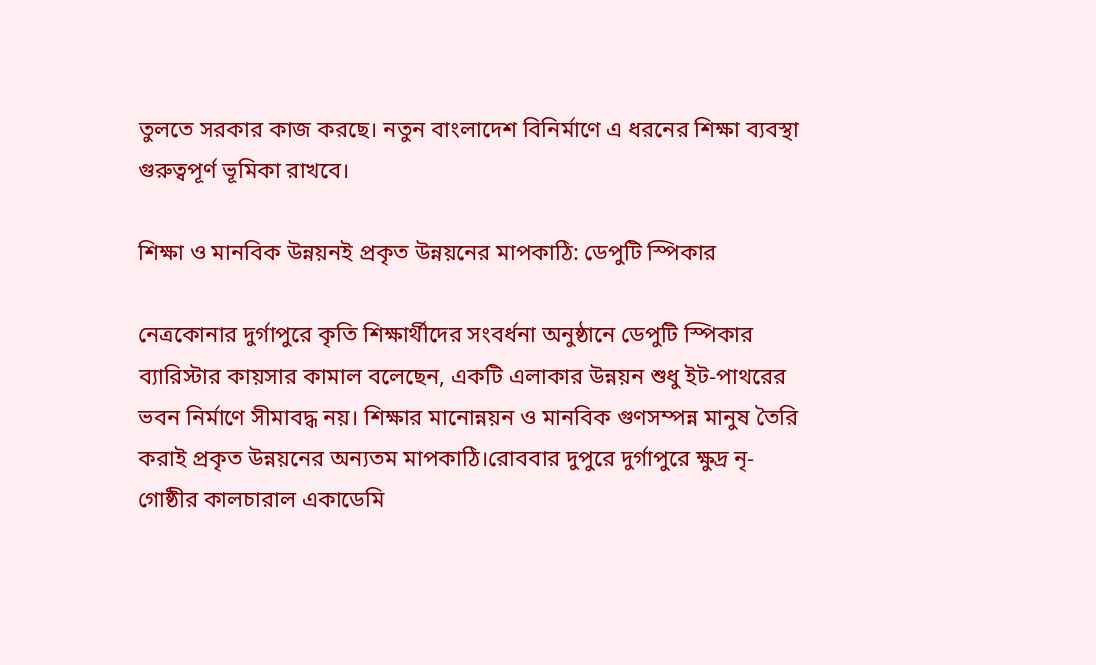তুলতে সরকার কাজ করছে। নতুন বাংলাদেশ বিনির্মাণে এ ধরনের শিক্ষা ব্যবস্থা গুরুত্বপূর্ণ ভূমিকা রাখবে।

শিক্ষা ও মানবিক উন্নয়নই প্রকৃত উন্নয়নের মাপকাঠি: ডেপুটি স্পিকার

নেত্রকোনার দুর্গাপুরে কৃতি শিক্ষার্থীদের সংবর্ধনা অনুষ্ঠানে ডেপুটি স্পিকার ব্যারিস্টার কায়সার কামাল বলেছেন, একটি এলাকার উন্নয়ন শুধু ইট-পাথরের ভবন নির্মাণে সীমাবদ্ধ নয়। শিক্ষার মানোন্নয়ন ও মানবিক গুণসম্পন্ন মানুষ তৈরি করাই প্রকৃত উন্নয়নের অন্যতম মাপকাঠি।রোববার দুপুরে দুর্গাপুরে ক্ষুদ্র নৃ-গোষ্ঠীর কালচারাল একাডেমি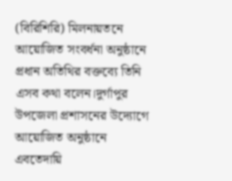(বিরিশিরি) মিলনায়তনে আয়োজিত সংবর্ধনা অনুষ্ঠানে প্রধান অতিথির বক্তব্যে তিনি এসব কথা বলেন।দুর্গাপুর উপজেলা প্রশাসনের উদ্যোগে আয়োজিত অনুষ্ঠানে এবতেদায়ি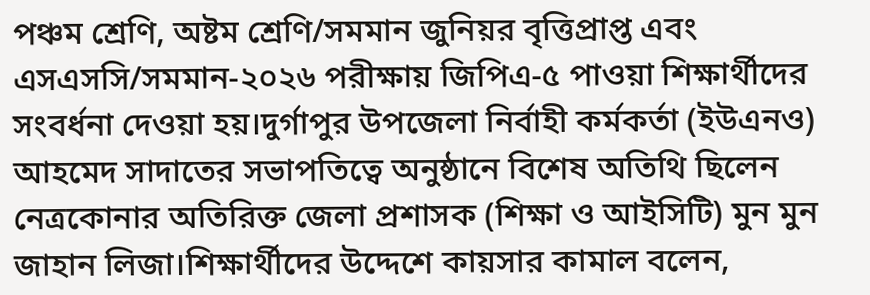পঞ্চম শ্রেণি, অষ্টম শ্রেণি/সমমান জুনিয়র বৃত্তিপ্রাপ্ত এবং এসএসসি/সমমান-২০২৬ পরীক্ষায় জিপিএ-৫ পাওয়া শিক্ষার্থীদের সংবর্ধনা দেওয়া হয়।দুর্গাপুর উপজেলা নির্বাহী কর্মকর্তা (ইউএনও) আহমেদ সাদাতের সভাপতিত্বে অনুষ্ঠানে বিশেষ অতিথি ছিলেন নেত্রকোনার অতিরিক্ত জেলা প্রশাসক (শিক্ষা ও আইসিটি) মুন মুন জাহান লিজা।শিক্ষার্থীদের উদ্দেশে কায়সার কামাল বলেন,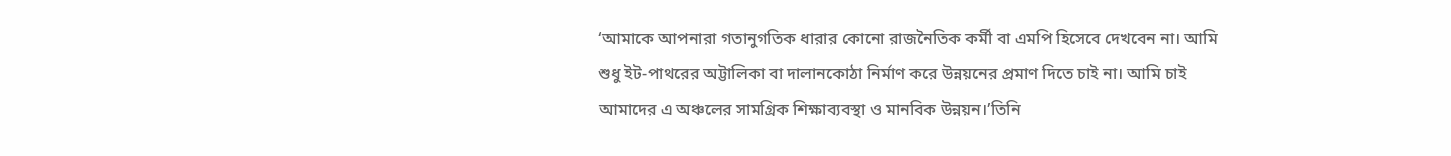‘আমাকে আপনারা গতানুগতিক ধারার কোনো রাজনৈতিক কর্মী বা এমপি হিসেবে দেখবেন না। আমি শুধু ইট-পাথরের অট্টালিকা বা দালানকোঠা নির্মাণ করে উন্নয়নের প্রমাণ দিতে চাই না। আমি চাই আমাদের এ অঞ্চলের সামগ্রিক শিক্ষাব্যবস্থা ও মানবিক উন্নয়ন।’তিনি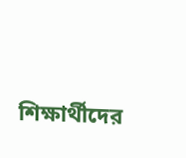শিক্ষার্থীদের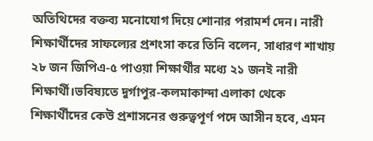অতিথিদের বক্তব্য মনোযোগ দিয়ে শোনার পরামর্শ দেন। নারী শিক্ষার্থীদের সাফল্যের প্রশংসা করে তিনি বলেন, সাধারণ শাখায় ২৮ জন জিপিএ-৫ পাওয়া শিক্ষার্থীর মধ্যে ২১ জনই নারী শিক্ষার্থী।ভবিষ্যতে দুর্গাপুর-কলমাকান্দা এলাকা থেকে শিক্ষার্থীদের কেউ প্রশাসনের গুরুত্বপূর্ণ পদে আসীন হবে, এমন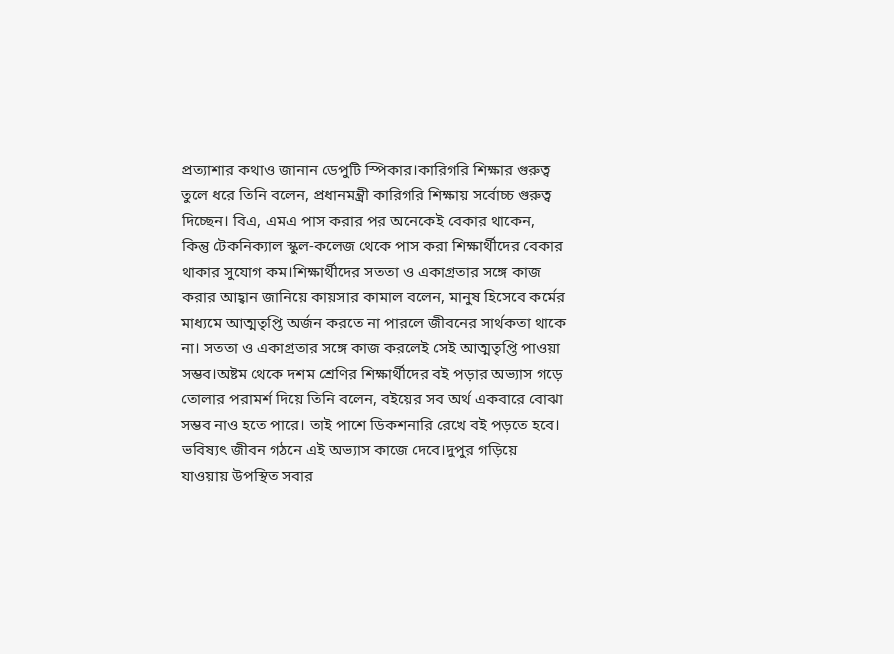প্রত্যাশার কথাও জানান ডেপুটি স্পিকার।কারিগরি শিক্ষার গুরুত্ব তুলে ধরে তিনি বলেন, প্রধানমন্ত্রী কারিগরি শিক্ষায় সর্বোচ্চ গুরুত্ব দিচ্ছেন। বিএ, এমএ পাস করার পর অনেকেই বেকার থাকেন, কিন্তু টেকনিক্যাল স্কুল-কলেজ থেকে পাস করা শিক্ষার্থীদের বেকার থাকার সুযোগ কম।শিক্ষার্থীদের সততা ও একাগ্রতার সঙ্গে কাজ করার আহ্বান জানিয়ে কায়সার কামাল বলেন, মানুষ হিসেবে কর্মের মাধ্যমে আত্মতৃপ্তি অর্জন করতে না পারলে জীবনের সার্থকতা থাকে না। সততা ও একাগ্রতার সঙ্গে কাজ করলেই সেই আত্মতৃপ্তি পাওয়া সম্ভব।অষ্টম থেকে দশম শ্রেণির শিক্ষার্থীদের বই পড়ার অভ্যাস গড়ে তোলার পরামর্শ দিয়ে তিনি বলেন, বইয়ের সব অর্থ একবারে বোঝা সম্ভব নাও হতে পারে। তাই পাশে ডিকশনারি রেখে বই পড়তে হবে। ভবিষ্যৎ জীবন গঠনে এই অভ্যাস কাজে দেবে।দুপুর গড়িয়ে যাওয়ায় উপস্থিত সবার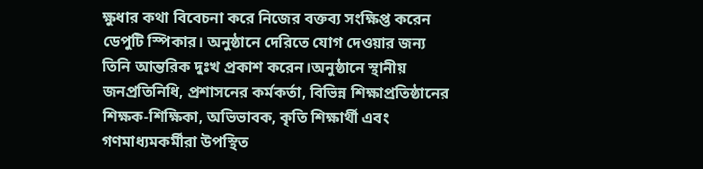ক্ষুধার কথা বিবেচনা করে নিজের বক্তব্য সংক্ষিপ্ত করেন ডেপুটি স্পিকার। অনুষ্ঠানে দেরিতে যোগ দেওয়ার জন্য তিনি আন্তরিক দুঃখ প্রকাশ করেন।অনুষ্ঠানে স্থানীয় জনপ্রতিনিধি, প্রশাসনের কর্মকর্তা, বিভিন্ন শিক্ষাপ্রতিষ্ঠানের শিক্ষক-শিক্ষিকা, অভিভাবক, কৃতি শিক্ষার্থী এবং গণমাধ্যমকর্মীরা উপস্থিত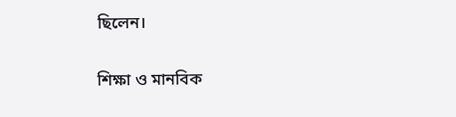ছিলেন।

শিক্ষা ও মানবিক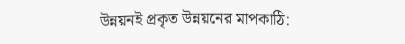উন্নয়নই প্রকৃত উন্নয়নের মাপকাঠি: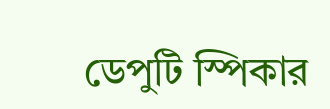ডেপুটি স্পিকার